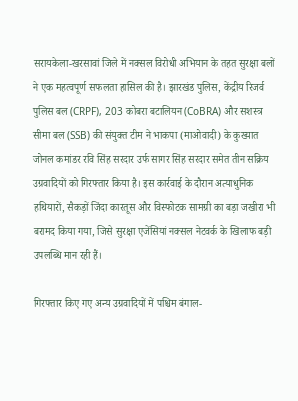सरायकेला-खरसावां जिले में नक्सल विरोधी अभियान के तहत सुरक्षा बलों ने एक महत्वपूर्ण सफलता हासिल की है। झारखंड पुलिस, केंद्रीय रिजर्व पुलिस बल (CRPF), 203 कोबरा बटालियन (CoBRA) और सशस्त्र सीमा बल (SSB) की संयुक्त टीम ने भाकपा (माओवादी) के कुख्यात जोनल कमांडर रवि सिंह सरदार उर्फ सागर सिंह सरदार समेत तीन सक्रिय उग्रवादियों को गिरफ्तार किया है। इस कार्रवाई के दौरान अत्याधुनिक हथियारों, सैकड़ों जिंदा कारतूस और विस्फोटक सामग्री का बड़ा जखीरा भी बरामद किया गया, जिसे सुरक्षा एजेंसियां नक्सल नेटवर्क के खिलाफ बड़ी उपलब्धि मान रही हैं।

गिरफ्तार किए गए अन्य उग्रवादियों में पश्चिम बंगाल-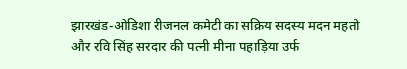झारखंड-ओडिशा रीजनल कमेटी का सक्रिय सदस्य मदन महतो और रवि सिंह सरदार की पत्नी मीना पहाड़िया उर्फ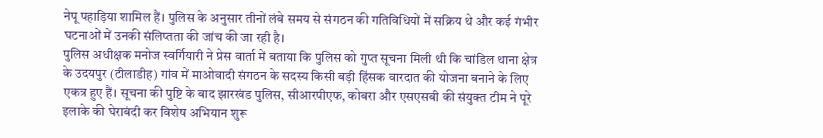नेपू पहाड़िया शामिल हैं। पुलिस के अनुसार तीनों लंबे समय से संगठन की गतिविधियों में सक्रिय थे और कई गंभीर घटनाओं में उनकी संलिप्तता की जांच की जा रही है।
पुलिस अधीक्षक मनोज स्वर्गियारी ने प्रेस वार्ता में बताया कि पुलिस को गुप्त सूचना मिली थी कि चांडिल थाना क्षेत्र के उदयपुर (टीलाडीह) गांव में माओवादी संगठन के सदस्य किसी बड़ी हिंसक वारदात की योजना बनाने के लिए एकत्र हुए हैं। सूचना की पुष्टि के बाद झारखंड पुलिस, सीआरपीएफ, कोबरा और एसएसबी की संयुक्त टीम ने पूरे इलाके की घेराबंदी कर विशेष अभियान शुरू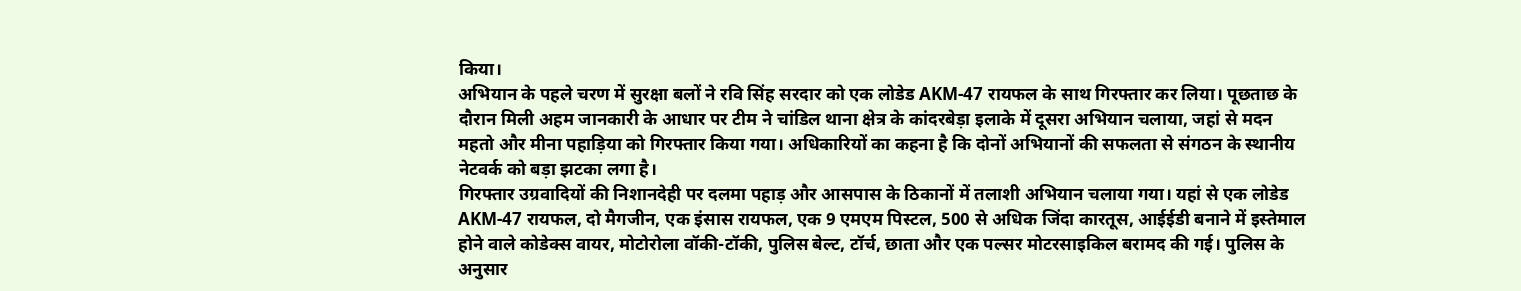किया।
अभियान के पहले चरण में सुरक्षा बलों ने रवि सिंह सरदार को एक लोडेड AKM-47 रायफल के साथ गिरफ्तार कर लिया। पूछताछ के दौरान मिली अहम जानकारी के आधार पर टीम ने चांडिल थाना क्षेत्र के कांदरबेड़ा इलाके में दूसरा अभियान चलाया, जहां से मदन महतो और मीना पहाड़िया को गिरफ्तार किया गया। अधिकारियों का कहना है कि दोनों अभियानों की सफलता से संगठन के स्थानीय नेटवर्क को बड़ा झटका लगा है।
गिरफ्तार उग्रवादियों की निशानदेही पर दलमा पहाड़ और आसपास के ठिकानों में तलाशी अभियान चलाया गया। यहां से एक लोडेड AKM-47 रायफल, दो मैगजीन, एक इंसास रायफल, एक 9 एमएम पिस्टल, 500 से अधिक जिंदा कारतूस, आईईडी बनाने में इस्तेमाल होने वाले कोडेक्स वायर, मोटोरोला वॉकी-टॉकी, पुलिस बेल्ट, टॉर्च, छाता और एक पल्सर मोटरसाइकिल बरामद की गई। पुलिस के अनुसार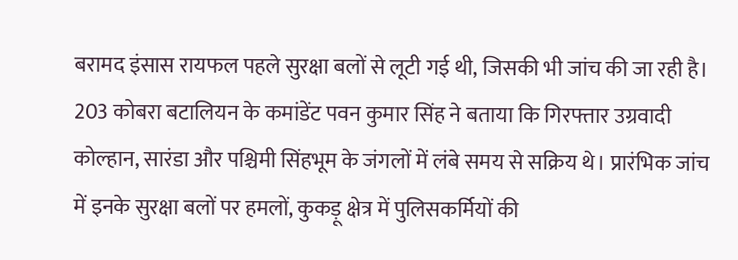बरामद इंसास रायफल पहले सुरक्षा बलों से लूटी गई थी, जिसकी भी जांच की जा रही है।
203 कोबरा बटालियन के कमांडेंट पवन कुमार सिंह ने बताया कि गिरफ्तार उग्रवादी कोल्हान, सारंडा और पश्चिमी सिंहभूम के जंगलों में लंबे समय से सक्रिय थे। प्रारंभिक जांच में इनके सुरक्षा बलों पर हमलों, कुकड़ू क्षेत्र में पुलिसकर्मियों की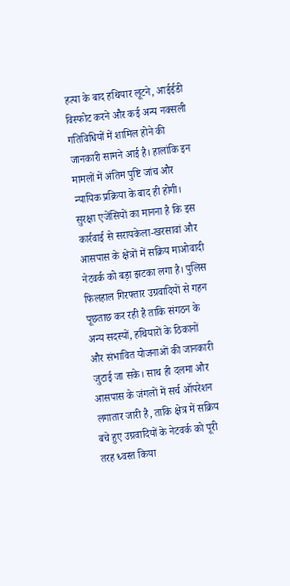हत्या के बाद हथियार लूटने, आईईडी विस्फोट करने और कई अन्य नक्सली गतिविधियों में शामिल होने की जानकारी सामने आई है। हालांकि इन मामलों में अंतिम पुष्टि जांच और न्यायिक प्रक्रिया के बाद ही होगी।
सुरक्षा एजेंसियों का मानना है कि इस कार्रवाई से सरायकेला-खरसावां और आसपास के क्षेत्रों में सक्रिय माओवादी नेटवर्क को बड़ा झटका लगा है। पुलिस फिलहाल गिरफ्तार उग्रवादियों से गहन पूछताछ कर रही है ताकि संगठन के अन्य सदस्यों, हथियारों के ठिकानों और संभावित योजनाओं की जानकारी जुटाई जा सके। साथ ही दलमा और आसपास के जंगलों में सर्च ऑपरेशन लगातार जारी है, ताकि क्षेत्र में सक्रिय बचे हुए उग्रवादियों के नेटवर्क को पूरी तरह ध्वस्त किया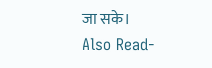जा सके।
Also Read-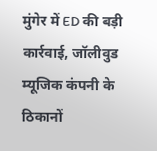मुंगेर में ED की बड़ी कार्रवाई, जॉलीवुड म्यूजिक कंपनी के ठिकानों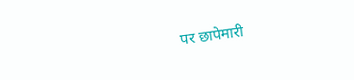पर छापेमारी